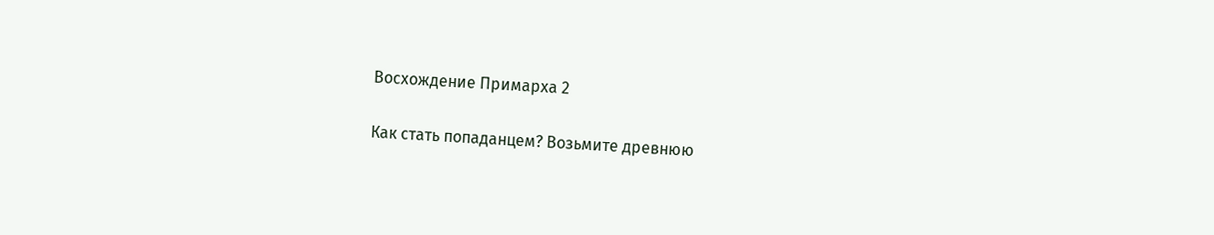Восхождение Примарха 2

Как стать попаданцем? Возьмите древнюю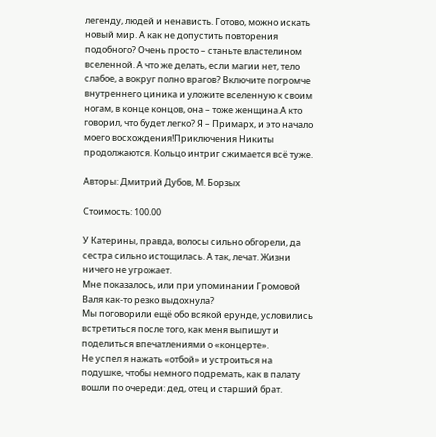легенду, людей и ненависть. Готово, можно искать новый мир. А как не допустить повторения подобного? Очень просто – станьте властелином вселенной. А что же делать, если магии нет, тело слабое, а вокруг полно врагов? Включите погромче внутреннего циника и уложите вселенную к своим ногам, в конце концов, она – тоже женщина.А кто говорил, что будет легко? Я – Примарх, и это начало моего восхождения!Приключения Никиты продолжаются. Кольцо интриг сжимается всё туже.

Авторы: Дмитрий Дубов, М. Борзых

Стоимость: 100.00

У Катерины, правда, волосы сильно обгорели, да сестра сильно истощилась. А так, лечат. Жизни ничего не угрожает.
Мне показалось, или при упоминании Громовой Валя как-то резко выдохнула?
Мы поговорили ещё обо всякой ерунде, условились встретиться после того, как меня выпишут и поделиться впечатлениями о «концерте».
Не успел я нажать «отбой» и устроиться на подушке, чтобы немного подремать, как в палату вошли по очереди: дед, отец и старший брат.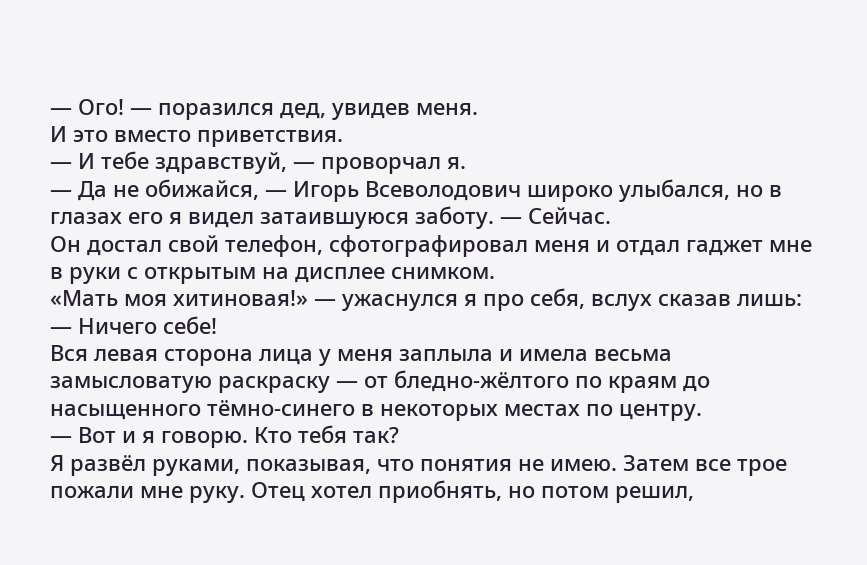— Ого! — поразился дед, увидев меня.
И это вместо приветствия.
— И тебе здравствуй, — проворчал я.
— Да не обижайся, — Игорь Всеволодович широко улыбался, но в глазах его я видел затаившуюся заботу. — Сейчас.
Он достал свой телефон, сфотографировал меня и отдал гаджет мне в руки с открытым на дисплее снимком.
«Мать моя хитиновая!» — ужаснулся я про себя, вслух сказав лишь:
— Ничего себе!
Вся левая сторона лица у меня заплыла и имела весьма замысловатую раскраску — от бледно-жёлтого по краям до насыщенного тёмно-синего в некоторых местах по центру.
— Вот и я говорю. Кто тебя так?
Я развёл руками, показывая, что понятия не имею. Затем все трое пожали мне руку. Отец хотел приобнять, но потом решил,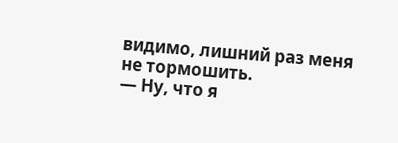видимо, лишний раз меня не тормошить.
— Ну, что я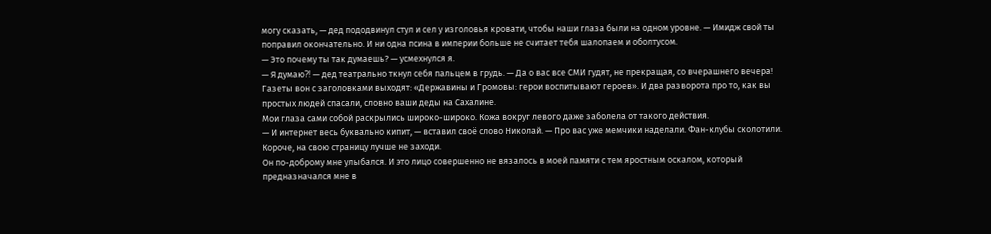могу сказать, — дед пододвинул стул и сел у изголовья кровати, чтобы наши глаза были на одном уровне. — Имидж свой ты поправил окончательно. И ни одна псина в империи больше не считает тебя шалопаем и оболтусом.
— Это почему ты так думаешь? — усмехнулся я.
— Я думаю⁈ — дед театрально ткнул себя пальцем в грудь. — Да о вас все СМИ гудят, не прекращая, со вчерашнего вечера! Газеты вон с заголовками выходят: «Державины и Громовы: герои воспитывают героев». И два разворота про то, как вы простых людей спасали, словно ваши деды на Сахалине.
Мои глаза сами собой раскрылись широко-широко. Кожа вокруг левого даже заболела от такого действия.
— И интернет весь буквально кипит, — вставил своё слово Николай. — Про вас уже мемчики наделали. Фан-клубы сколотили. Короче, на свою страницу лучше не заходи.
Он по-доброму мне улыбался. И это лицо совершенно не вязалось в моей памяти с тем яростным оскалом, который предназначался мне в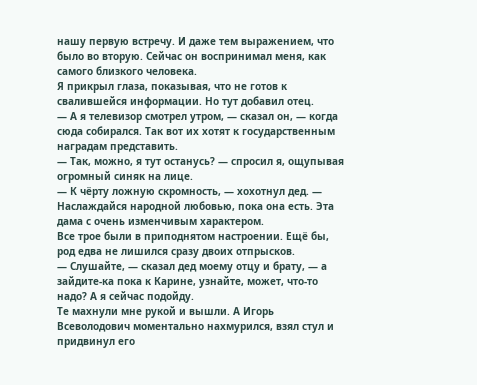нашу первую встречу. И даже тем выражением, что было во вторую. Сейчас он воспринимал меня, как самого близкого человека.
Я прикрыл глаза, показывая, что не готов к свалившейся информации. Но тут добавил отец.
— А я телевизор смотрел утром, — сказал он, — когда сюда собирался. Так вот их хотят к государственным наградам представить.
— Так, можно, я тут останусь? — спросил я, ощупывая огромный синяк на лице.
— К чёрту ложную скромность, — хохотнул дед. — Наслаждайся народной любовью, пока она есть. Эта дама с очень изменчивым характером.
Все трое были в приподнятом настроении. Ещё бы, род едва не лишился сразу двоих отпрысков.
— Слушайте, — сказал дед моему отцу и брату, — а зайдите-ка пока к Карине, узнайте, может, что-то надо? А я сейчас подойду.
Те махнули мне рукой и вышли. А Игорь Всеволодович моментально нахмурился, взял стул и придвинул его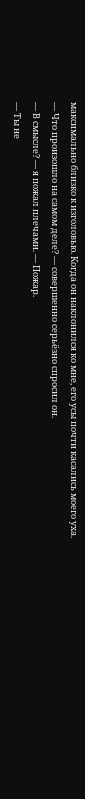максимально близко к изголовью. Когда он наклонился ко мне, его усы почти касались моего уха.
— Что произошло на самом деле? — совершенно серьёзно спросил он.
— В смысле? — я пожал плечами. — Пожар.
— Ты не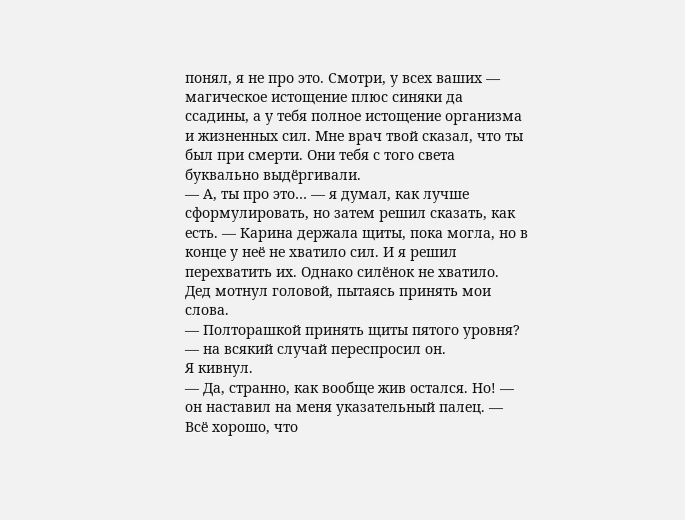понял, я не про это. Смотри, у всех ваших — магическое истощение плюс синяки да ссадины, а у тебя полное истощение организма и жизненных сил. Мне врач твой сказал, что ты был при смерти. Они тебя с того света буквально выдёргивали.
— А, ты про это… — я думал, как лучше сформулировать, но затем решил сказать, как есть. — Карина держала щиты, пока могла, но в конце у неё не хватило сил. И я решил перехватить их. Однако силёнок не хватило.
Дед мотнул головой, пытаясь принять мои слова.
— Полторашкой принять щиты пятого уровня? — на всякий случай переспросил он.
Я кивнул.
— Да, странно, как вообще жив остался. Но! — он наставил на меня указательный палец. — Всё хорошо, что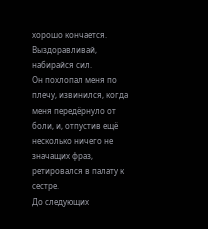хорошо кончается. Выздоравливай, набирайся сил.
Он похлопал меня по плечу, извинился, когда меня передёрнуло от боли, и, отпустив ещё несколько ничего не значащих фраз, ретировался в палату к сестре.
До следующих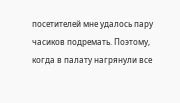посетителей мне удалось пару часиков подремать. Поэтому, когда в палату нагрянули все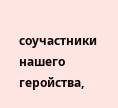соучастники нашего геройства,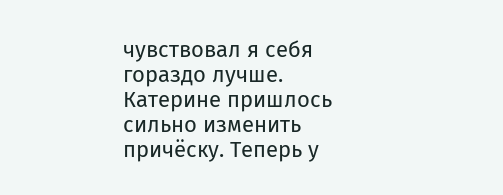чувствовал я себя гораздо лучше.
Катерине пришлось сильно изменить причёску. Теперь у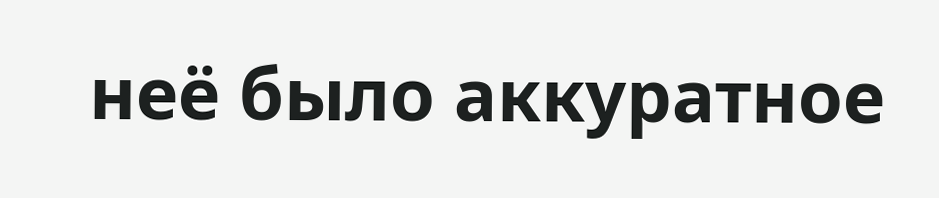неё было аккуратное